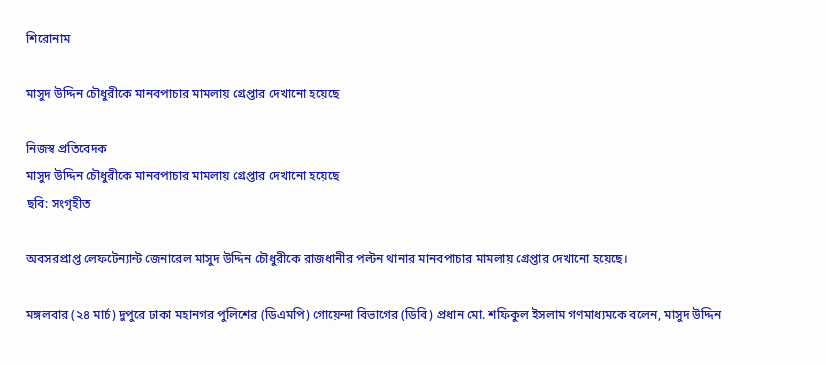শিরোনাম

মাসুদ উদ্দিন চৌধুরীকে মানবপাচার মামলায় গ্রেপ্তার দেখানো হয়েছে

নিজস্ব প্রতিবেদক
মাসুদ উদ্দিন চৌধুরীকে মানবপাচার মামলায় গ্রেপ্তার দেখানো হয়েছে
ছবি: সংগৃহীত

অবসরপ্রাপ্ত লেফটেন্যান্ট জেনারেল মাসুদ উদ্দিন চৌধুরীকে রাজধানীর পল্টন থানার মানবপাচার মামলায় গ্রেপ্তার দেখানো হয়েছে।

মঙ্গলবার (২৪ মার্চ) দুপুরে ঢাকা মহানগর পুলিশের (ডিএমপি) গোয়েন্দা বিভাগের (ডিবি) প্রধান মো. শফিকুল ইসলাম গণমাধ্যমকে বলেন, মাসুদ উদ্দিন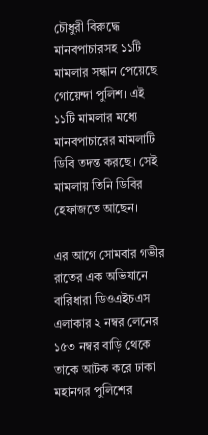চৌধুরী বিরুদ্ধে মানবপাচারসহ ১১টি মামলার সন্ধান পেয়েছে গোয়েন্দা পুলিশ। এই ১১টি মামলার মধ্যে মানবপাচারের মামলাটি ডিবি তদন্ত করছে। সেই মামলায় তিনি ডিবির হেফাজতে আছেন।

এর আগে সোমবার গভীর রাতের এক অভিযানে বারিধারা ডিওএইচএস এলাকার ২ নম্বর লেনের ১৫৩ নম্বর বাড়ি থেকে তাকে আটক করে ঢাকা মহানগর পুলিশের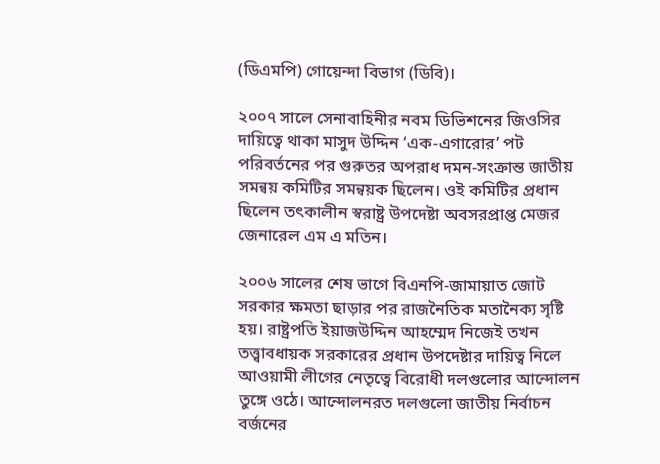(ডিএমপি) গোয়েন্দা বিভাগ (ডিবি)।

২০০৭ সালে সেনাবাহিনীর নবম ডিভিশনের জিওসির দায়িত্বে থাকা মাসুদ উদ্দিন ‘এক-এগারোর’ পট পরিবর্তনের পর গুরুতর অপরাধ দমন-সংক্রান্ত জাতীয় সমন্বয় কমিটির সমন্বয়ক ছিলেন। ওই কমিটির প্রধান ছিলেন তৎকালীন স্বরাষ্ট্র উপদেষ্টা অবসরপ্রাপ্ত মেজর জেনারেল এম এ মতিন।

২০০৬ সালের শেষ ভাগে বিএনপি-জামায়াত জোট সরকার ক্ষমতা ছাড়ার পর রাজনৈতিক মতানৈক্য সৃষ্টি হয়। রাষ্ট্রপতি ইয়াজউদ্দিন আহম্মেদ নিজেই তখন তত্ত্বাবধায়ক সরকারের প্রধান উপদেষ্টার দায়িত্ব নিলে আওয়ামী লীগের নেতৃত্বে বিরোধী দলগুলোর আন্দোলন তুঙ্গে ওঠে। আন্দোলনরত দলগুলো জাতীয় নির্বাচন বর্জনের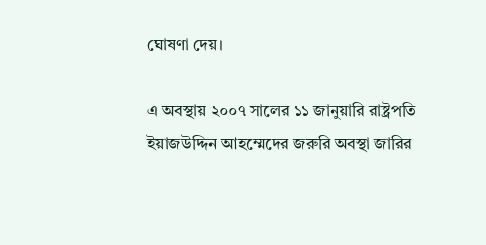ঘোষণা দেয়।

এ অবস্থায় ২০০৭ সালের ১১ জানুয়ারি রাষ্ট্রপতি ইয়াজউদ্দিন আহম্মেদের জরুরি অবস্থা জারির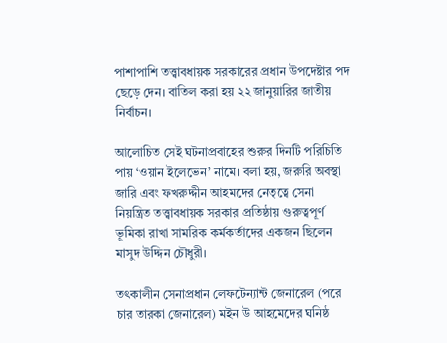পাশাপাশি তত্ত্বাবধায়ক সরকারের প্রধান উপদেষ্টার পদ ছেড়ে দেন। বাতিল করা হয় ২২ জানুয়ারির জাতীয় নির্বাচন।

আলোচিত সেই ঘটনাপ্রবাহের শুরুর দিনটি পরিচিতি পায় ‘ওয়ান ইলেভেন’ নামে। বলা হয়, জরুরি অবস্থা জারি এবং ফখরুদ্দীন আহমদের নেতৃত্বে সেনা নিয়ন্ত্রিত তত্ত্বাবধায়ক সরকার প্রতিষ্ঠায় গুরুত্বপূর্ণ ভূমিকা রাখা সামরিক কর্মকর্তাদের একজন ছিলেন মাসুদ উদ্দিন চৌধুরী।

তৎকালীন সেনাপ্রধান লেফটেন্যান্ট জেনারেল (পরে চার তারকা জেনারেল) মইন উ আহমেদের ঘনিষ্ঠ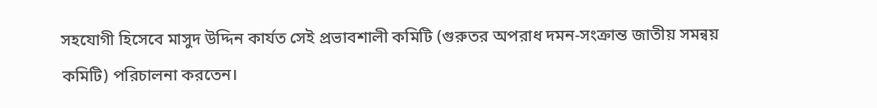সহযোগী হিসেবে মাসুদ উদ্দিন কার্যত সেই প্রভাবশালী কমিটি (গুরুতর অপরাধ দমন-সংক্রান্ত জাতীয় সমন্বয় কমিটি) পরিচালনা করতেন।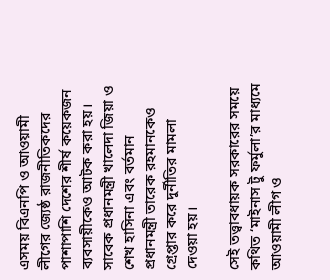এসময় বিএনপি ও আওয়ামী লীগের জ্যেষ্ঠ রাজনীতিকদের পাশাপাশি দেশের শীর্ষ কয়েকজন ব্যবসায়ীকেও আটক করা হয়। সাবেক প্রধানমন্ত্রী খালেদা জিয়া ও শেখ হাসিনা এবং বর্তমান প্রধানমন্ত্রী তারেক রহমানকেও গ্রেপ্তার করে দুর্নীতির মামলা দেওয়া হয়।

সেই তত্ত্বাবধায়ক সরকারের সময়ে কথিত ‘মাইনাস টু ফর্মুলা’র মাধ্যমে আওয়ামী লীগ ও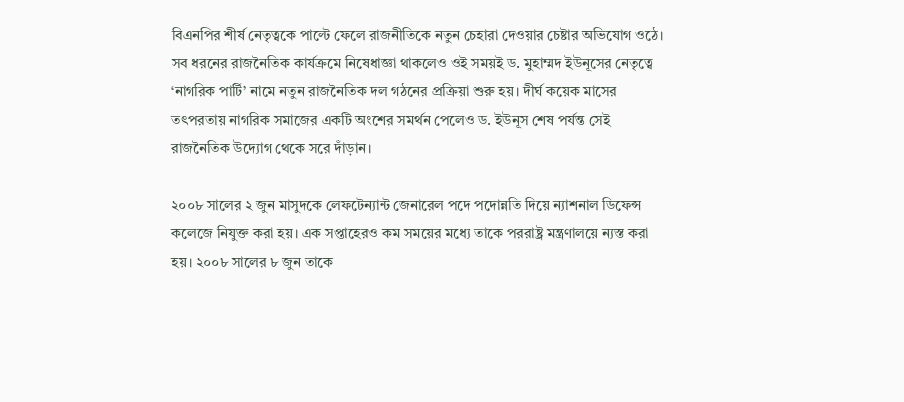বিএনপির শীর্ষ নেতৃত্বকে পাল্টে ফেলে রাজনীতিকে নতুন চেহারা দেওয়ার চেষ্টার অভিযোগ ওঠে। সব ধরনের রাজনৈতিক কার্যক্রমে নিষেধাজ্ঞা থাকলেও ওই সময়ই ড. মুহাম্মদ ইউনূসের নেতৃত্বে ‘নাগরিক পার্টি’ নামে নতুন রাজনৈতিক দল গঠনের প্রক্রিয়া ‍শুরু হয়। দীর্ঘ কয়েক মাসের তৎপরতায় নাগরিক সমাজের একটি অংশের সমর্থন পেলেও ড. ইউনূস শেষ পর্যন্ত সেই রাজনৈতিক উদ্যোগ থেকে সরে দাঁড়ান।

২০০৮ সালের ২ জুন মাসুদকে লেফটেন্যান্ট জেনারেল পদে পদোন্নতি দিয়ে ন্যাশনাল ডিফেন্স কলেজে নিযুক্ত করা হয়। এক সপ্তাহেরও কম সময়ের মধ্যে তাকে পররাষ্ট্র মন্ত্রণালয়ে ন্যস্ত করা হয়। ২০০৮ সালের ৮ জুন তাকে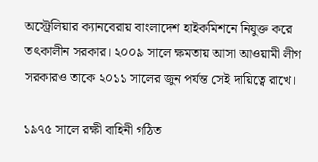অস্ট্রেলিয়ার ক্যানবেরায় বাংলাদেশ হাইকমিশনে নিযুক্ত করে তৎকালীন সরকার। ২০০৯ সালে ক্ষমতায় আসা আওয়ামী লীগ সরকারও তাকে ২০১১ সালের জুন পর্যন্ত সেই দায়িত্বে রাখে।

১৯৭৫ সালে রক্ষী বাহিনী গঠিত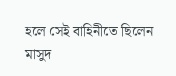হলে সেই বাহিনীতে ছিলেন মাসুদ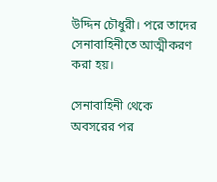উদ্দিন চৌধুরী। পরে তাদের সেনাবাহিনীতে আত্মীকরণ করা হয়।

সেনাবাহিনী থেকে অবসরের পর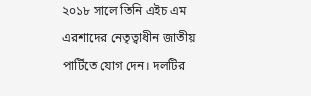২০১৮ সালে তিনি এইচ এম এরশাদের নেতৃত্বাধীন জাতীয় পার্টিতে যোগ দেন। দলটির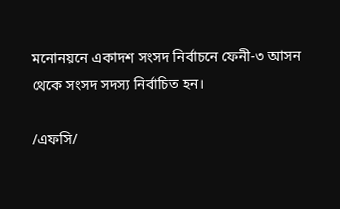মনোনয়নে একাদশ সংসদ নির্বাচনে ফেনী-৩ আসন থেকে সংসদ সদস্য নির্বাচিত হন।

/এফসি/